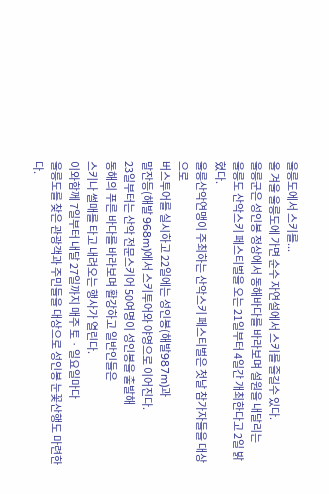울릉도에서 스키를...
올 겨울 울릉도에 가면 순수 자연설에서 스키를 즐길수 있다.
울릉군은 성인봉 정상에서 동해바다를 바라보며 설원을 내달리는
울릉도 산악스키 페스티벌을 오는 21일부터 4일간 개최한다고 2일 밝혔다.
울릉산악연맹이 주최하는 산악스키 페스티벌은 첫날 참가자들을 대상으로
버스투어를 실시하고 22일에는 성인봉(해발987m)과
말잔등(해발 968m)에서 스키투어와 야영으로 이어진다.
23일부터는 산악 전문스키어 50여명이 성인봉을 출발해
동해의 푸른 바다를 바라보며 활강하고 일반인들은
스키나 썰매를 타고 내려오는 행사가 열린다.
이와함께 7일부터 내달 27일까지 매주 토ㆍ일요일마다
울릉도를 찾은 관광객과 주민들을 대상으로 성인봉 눈꽃산행도 마련한다.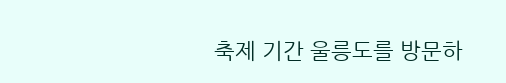축제 기간 울릉도를 방문하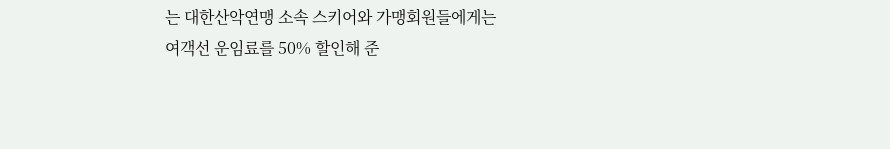는 대한산악연맹 소속 스키어와 가맹회원들에게는
여객선 운임료를 50% 할인해 준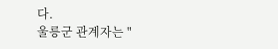다.
울릉군 관계자는 "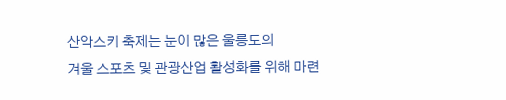산악스키 축제는 눈이 많은 울릉도의
겨울 스포츠 및 관광산업 활성화를 위해 마련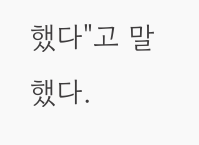했다"고 말했다.